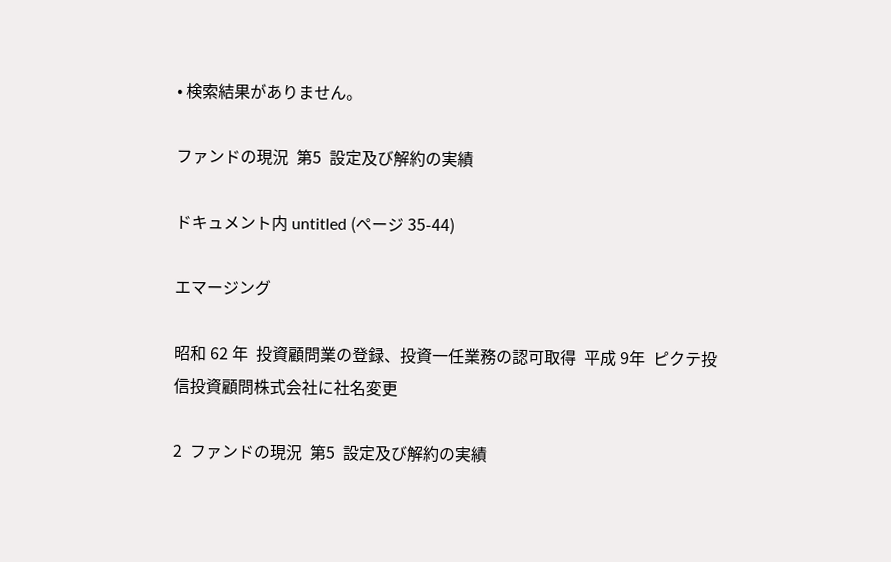• 検索結果がありません。

ファンドの現況  第5  設定及び解約の実績

ドキュメント内 untitled (ページ 35-44)

エマージング

昭和 62 年  投資顧問業の登録、投資一任業務の認可取得  平成 9年  ピクテ投信投資顧問株式会社に社名変更

2  ファンドの現況  第5  設定及び解約の実績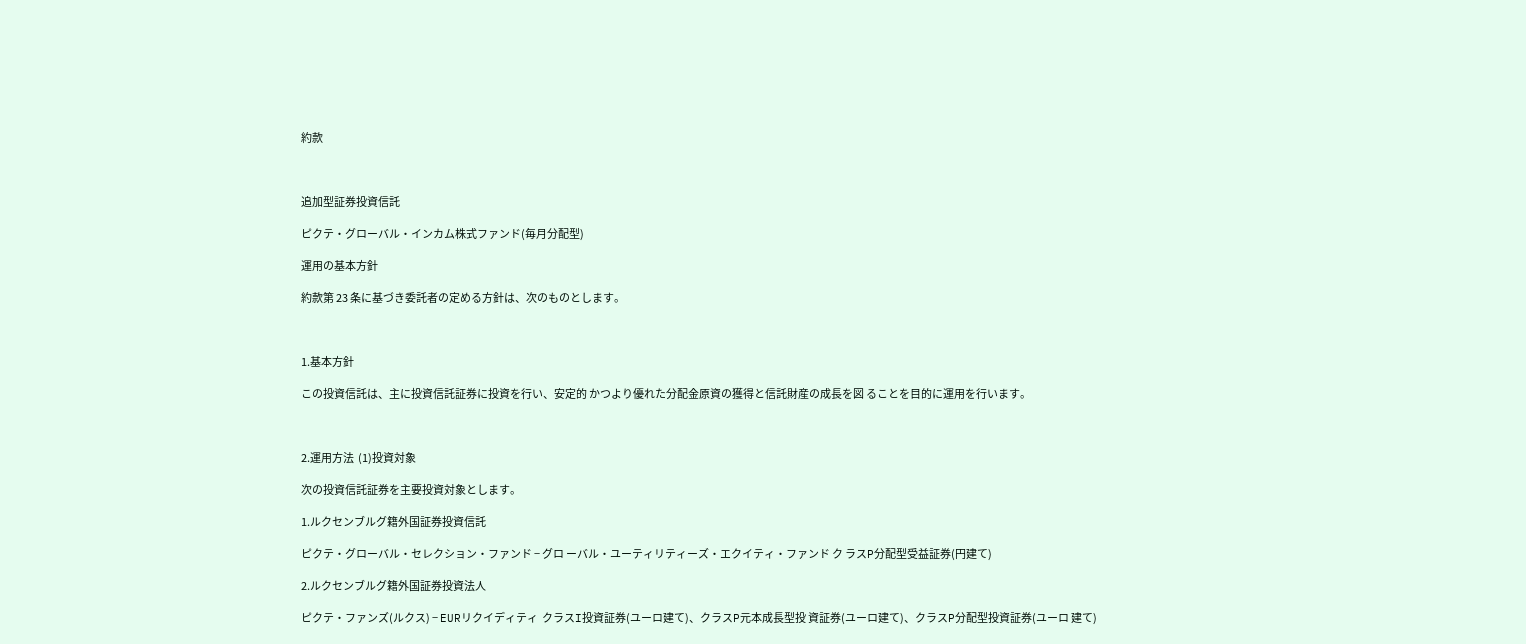約款



追加型証券投資信託

ピクテ・グローバル・インカム株式ファンド(毎月分配型)

運用の基本方針

約款第 23 条に基づき委託者の定める方針は、次のものとします。



1.基本方針

この投資信託は、主に投資信託証券に投資を行い、安定的 かつより優れた分配金原資の獲得と信託財産の成長を図 ることを目的に運用を行います。



2.運用方法  (1)投資対象

次の投資信託証券を主要投資対象とします。

1.ルクセンブルグ籍外国証券投資信託

ピクテ・グローバル・セレクション・ファンド − グロ ーバル・ユーティリティーズ・エクイティ・ファンド ク ラスP分配型受益証券(円建て)

2.ルクセンブルグ籍外国証券投資法人

ピクテ・ファンズ(ルクス) − EURリクイディティ  クラスI投資証券(ユーロ建て)、クラスP元本成長型投 資証券(ユーロ建て)、クラスP分配型投資証券(ユーロ 建て)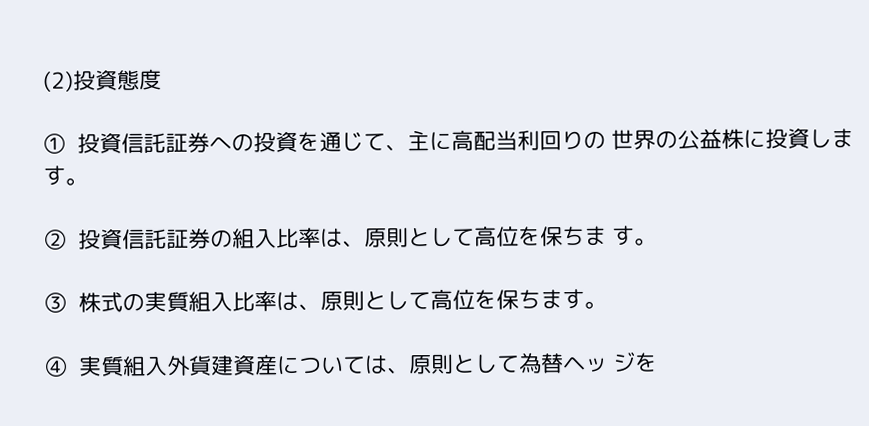(2)投資態度

①  投資信託証券への投資を通じて、主に高配当利回りの 世界の公益株に投資します。

②  投資信託証券の組入比率は、原則として高位を保ちま す。

③  株式の実質組入比率は、原則として高位を保ちます。

④  実質組入外貨建資産については、原則として為替ヘッ ジを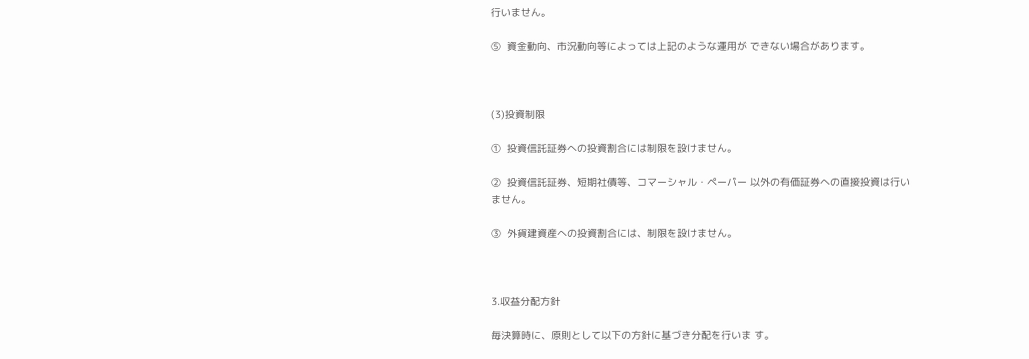行いません。

⑤  資金動向、市況動向等によっては上記のような運用が できない場合があります。



(3)投資制限

①  投資信託証券への投資割合には制限を設けません。

②  投資信託証券、短期社債等、コマーシャル・ペーパー 以外の有価証券への直接投資は行いません。

③  外貨建資産への投資割合には、制限を設けません。



3.収益分配方針

毎決算時に、原則として以下の方針に基づき分配を行いま す。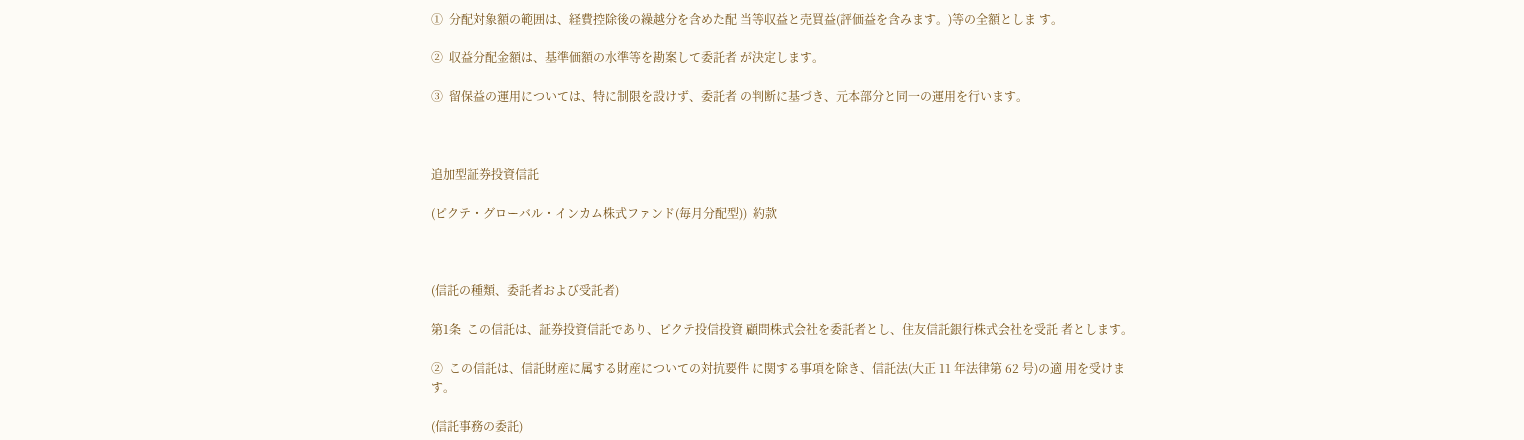①  分配対象額の範囲は、経費控除後の繰越分を含めた配 当等収益と売買益(評価益を含みます。)等の全額としま す。

②  収益分配金額は、基準価額の水準等を勘案して委託者 が決定します。

③  留保益の運用については、特に制限を設けず、委託者 の判断に基づき、元本部分と同一の運用を行います。



追加型証券投資信託

(ピクテ・グローバル・インカム株式ファンド(毎月分配型))  約款



(信託の種類、委託者および受託者)

第1条  この信託は、証券投資信託であり、ピクテ投信投資 顧問株式会社を委託者とし、住友信託銀行株式会社を受託 者とします。

②  この信託は、信託財産に属する財産についての対抗要件 に関する事項を除き、信託法(大正 11 年法律第 62 号)の適 用を受けます。

(信託事務の委託)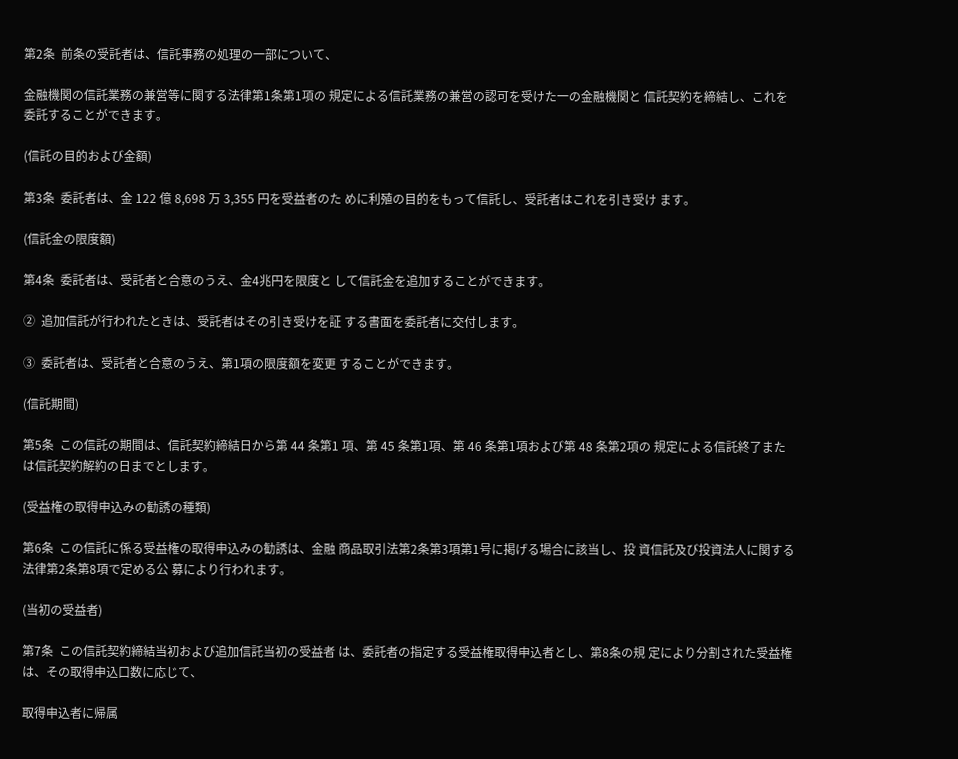第2条  前条の受託者は、信託事務の処理の一部について、

金融機関の信託業務の兼営等に関する法律第1条第1項の 規定による信託業務の兼営の認可を受けた一の金融機関と 信託契約を締結し、これを委託することができます。

(信託の目的および金額)

第3条  委託者は、金 122 億 8,698 万 3,355 円を受益者のた めに利殖の目的をもって信託し、受託者はこれを引き受け ます。

(信託金の限度額)

第4条  委託者は、受託者と合意のうえ、金4兆円を限度と して信託金を追加することができます。

②  追加信託が行われたときは、受託者はその引き受けを証 する書面を委託者に交付します。

③  委託者は、受託者と合意のうえ、第1項の限度額を変更 することができます。

(信託期間)

第5条  この信託の期間は、信託契約締結日から第 44 条第1 項、第 45 条第1項、第 46 条第1項および第 48 条第2項の 規定による信託終了または信託契約解約の日までとします。

(受益権の取得申込みの勧誘の種類)

第6条  この信託に係る受益権の取得申込みの勧誘は、金融 商品取引法第2条第3項第1号に掲げる場合に該当し、投 資信託及び投資法人に関する法律第2条第8項で定める公 募により行われます。

(当初の受益者)

第7条  この信託契約締結当初および追加信託当初の受益者 は、委託者の指定する受益権取得申込者とし、第8条の規 定により分割された受益権は、その取得申込口数に応じて、

取得申込者に帰属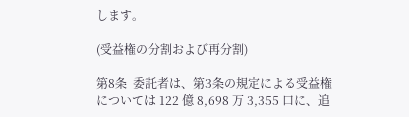します。

(受益権の分割および再分割)

第8条  委託者は、第3条の規定による受益権については 122 億 8,698 万 3,355 口に、追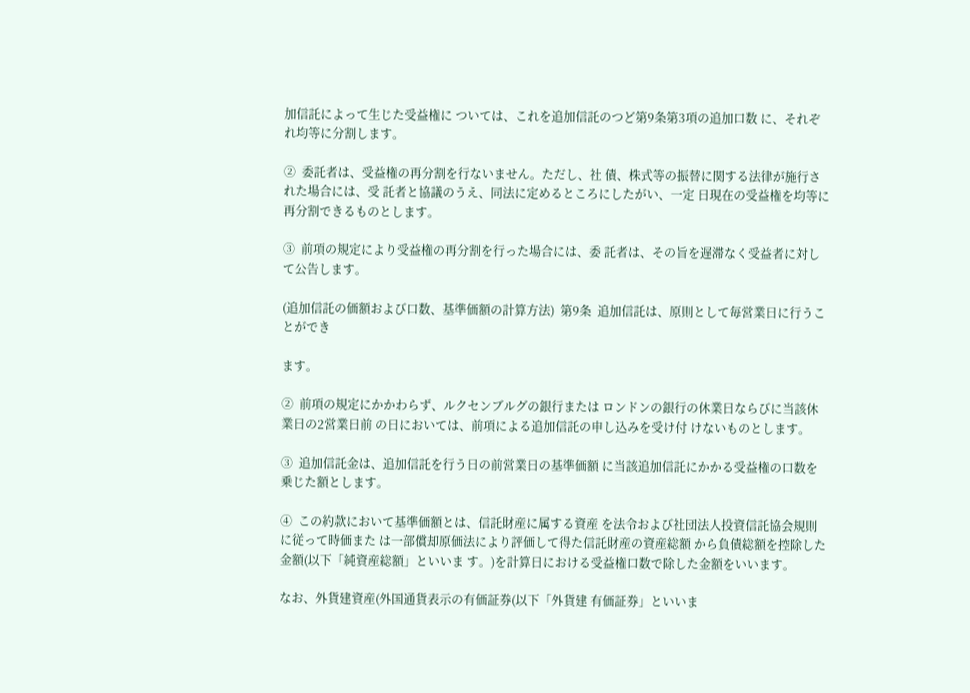加信託によって生じた受益権に ついては、これを追加信託のつど第9条第3項の追加口数 に、それぞれ均等に分割します。

②  委託者は、受益権の再分割を行ないません。ただし、社 債、株式等の振替に関する法律が施行された場合には、受 託者と協議のうえ、同法に定めるところにしたがい、一定 日現在の受益権を均等に再分割できるものとします。

③  前項の規定により受益権の再分割を行った場合には、委 託者は、その旨を遅滞なく受益者に対して公告します。

(追加信託の価額および口数、基準価額の計算方法)  第9条  追加信託は、原則として毎営業日に行うことができ

ます。

②  前項の規定にかかわらず、ルクセンブルグの銀行または ロンドンの銀行の休業日ならびに当該休業日の2営業日前 の日においては、前項による追加信託の申し込みを受け付 けないものとします。

③  追加信託金は、追加信託を行う日の前営業日の基準価額 に当該追加信託にかかる受益権の口数を乗じた額とします。

④  この約款において基準価額とは、信託財産に属する資産 を法令および社団法人投資信託協会規則に従って時価また は一部償却原価法により評価して得た信託財産の資産総額 から負債総額を控除した金額(以下「純資産総額」といいま す。)を計算日における受益権口数で除した金額をいいます。

なお、外貨建資産(外国通貨表示の有価証券(以下「外貨建 有価証券」といいま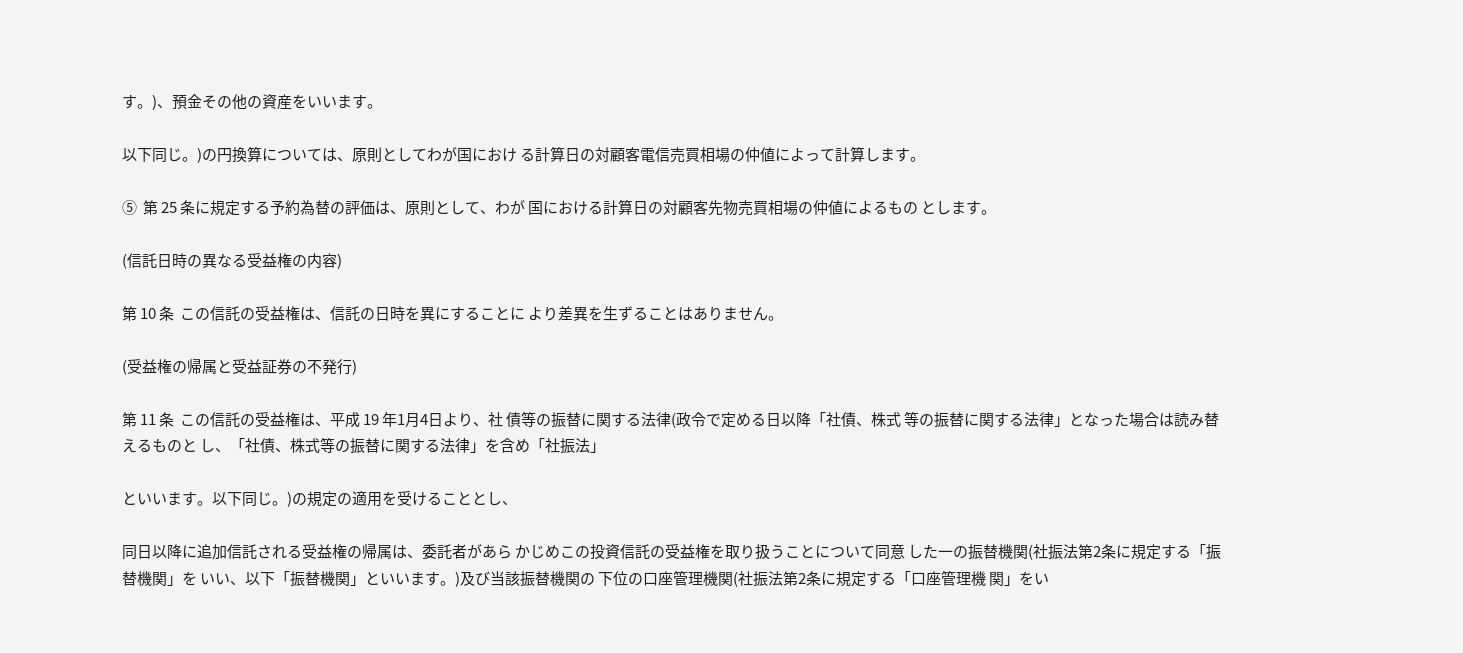す。)、預金その他の資産をいいます。

以下同じ。)の円換算については、原則としてわが国におけ る計算日の対顧客電信売買相場の仲値によって計算します。

⑤  第 25 条に規定する予約為替の評価は、原則として、わが 国における計算日の対顧客先物売買相場の仲値によるもの とします。

(信託日時の異なる受益権の内容)

第 10 条  この信託の受益権は、信託の日時を異にすることに より差異を生ずることはありません。

(受益権の帰属と受益証券の不発行)

第 11 条  この信託の受益権は、平成 19 年1月4日より、社 債等の振替に関する法律(政令で定める日以降「社債、株式 等の振替に関する法律」となった場合は読み替えるものと し、「社債、株式等の振替に関する法律」を含め「社振法」

といいます。以下同じ。)の規定の適用を受けることとし、

同日以降に追加信託される受益権の帰属は、委託者があら かじめこの投資信託の受益権を取り扱うことについて同意 した一の振替機関(社振法第2条に規定する「振替機関」を いい、以下「振替機関」といいます。)及び当該振替機関の 下位の口座管理機関(社振法第2条に規定する「口座管理機 関」をい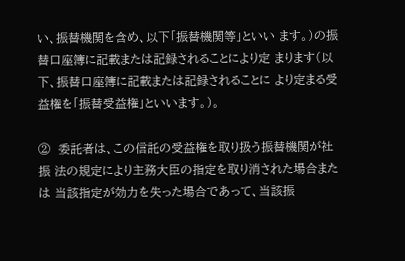い、振替機関を含め、以下「振替機関等」といい ます。)の振替口座簿に記載または記録されることにより定 まります(以下、振替口座簿に記載または記録されることに より定まる受益権を「振替受益権」といいます。)。

②  委託者は、この信託の受益権を取り扱う振替機関が社振 法の規定により主務大臣の指定を取り消された場合または 当該指定が効力を失った場合であって、当該振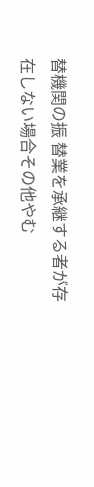替機関の振 替業を承継する者が存在しない場合その他やむ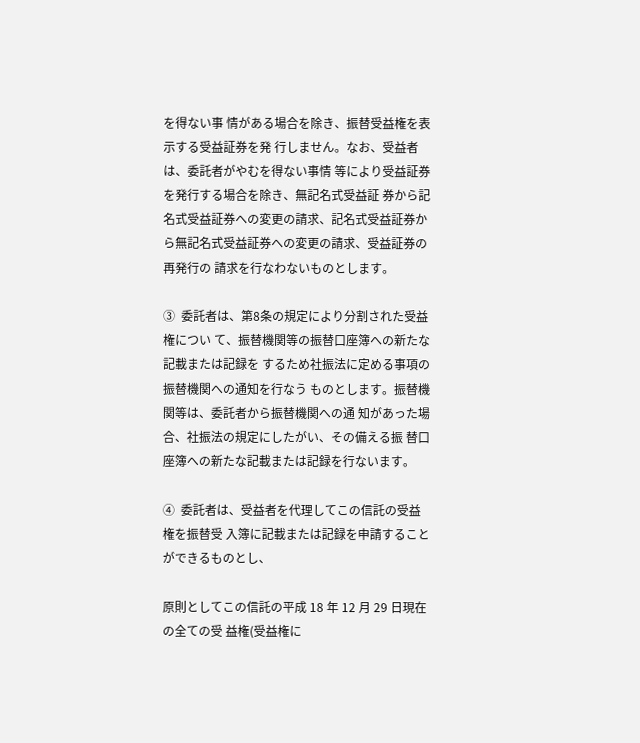を得ない事 情がある場合を除き、振替受益権を表示する受益証券を発 行しません。なお、受益者は、委託者がやむを得ない事情 等により受益証券を発行する場合を除き、無記名式受益証 券から記名式受益証券への変更の請求、記名式受益証券か ら無記名式受益証券への変更の請求、受益証券の再発行の 請求を行なわないものとします。

③  委託者は、第8条の規定により分割された受益権につい て、振替機関等の振替口座簿への新たな記載または記録を するため社振法に定める事項の振替機関への通知を行なう ものとします。振替機関等は、委託者から振替機関への通 知があった場合、社振法の規定にしたがい、その備える振 替口座簿への新たな記載または記録を行ないます。

④  委託者は、受益者を代理してこの信託の受益権を振替受 入簿に記載または記録を申請することができるものとし、

原則としてこの信託の平成 18 年 12 月 29 日現在の全ての受 益権(受益権に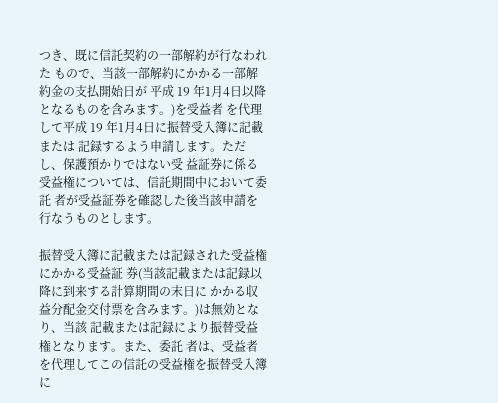つき、既に信託契約の一部解約が行なわれた もので、当該一部解約にかかる一部解約金の支払開始日が 平成 19 年1月4日以降となるものを含みます。)を受益者 を代理して平成 19 年1月4日に振替受入簿に記載または 記録するよう申請します。ただし、保護預かりではない受 益証券に係る受益権については、信託期間中において委託 者が受益証券を確認した後当該申請を行なうものとします。

振替受入簿に記載または記録された受益権にかかる受益証 券(当該記載または記録以降に到来する計算期間の末日に かかる収益分配金交付票を含みます。)は無効となり、当該 記載または記録により振替受益権となります。また、委託 者は、受益者を代理してこの信託の受益権を振替受入簿に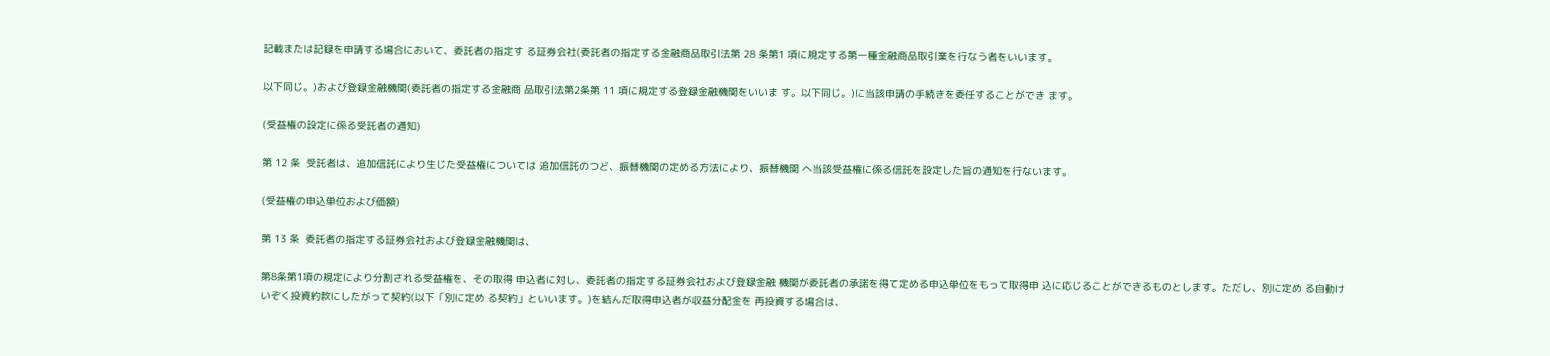記載または記録を申請する場合において、委託者の指定す る証券会社(委託者の指定する金融商品取引法第 28 条第1 項に規定する第一種金融商品取引業を行なう者をいいます。

以下同じ。)および登録金融機関(委託者の指定する金融商 品取引法第2条第 11 項に規定する登録金融機関をいいま す。以下同じ。)に当該申請の手続きを委任することができ ます。

(受益権の設定に係る受託者の通知)

第 12 条  受託者は、追加信託により生じた受益権については 追加信託のつど、振替機関の定める方法により、振替機関 へ当該受益権に係る信託を設定した旨の通知を行ないます。

(受益権の申込単位および価額)

第 13 条  委託者の指定する証券会社および登録金融機関は、

第8条第1項の規定により分割される受益権を、その取得 申込者に対し、委託者の指定する証券会社および登録金融 機関が委託者の承諾を得て定める申込単位をもって取得申 込に応じることができるものとします。ただし、別に定め る自動けいぞく投資約款にしたがって契約(以下「別に定め る契約」といいます。)を結んだ取得申込者が収益分配金を 再投資する場合は、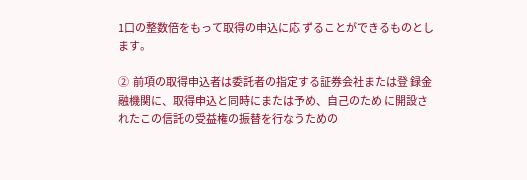1口の整数倍をもって取得の申込に応 ずることができるものとします。

②  前項の取得申込者は委託者の指定する証券会社または登 録金融機関に、取得申込と同時にまたは予め、自己のため に開設されたこの信託の受益権の振替を行なうための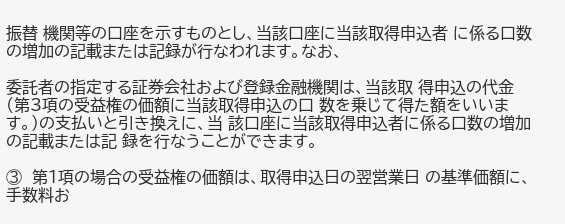振替 機関等の口座を示すものとし、当該口座に当該取得申込者 に係る口数の増加の記載または記録が行なわれます。なお、

委託者の指定する証券会社および登録金融機関は、当該取 得申込の代金(第3項の受益権の価額に当該取得申込の口 数を乗じて得た額をいいます。)の支払いと引き換えに、当 該口座に当該取得申込者に係る口数の増加の記載または記 録を行なうことができます。

③  第1項の場合の受益権の価額は、取得申込日の翌営業日 の基準価額に、手数料お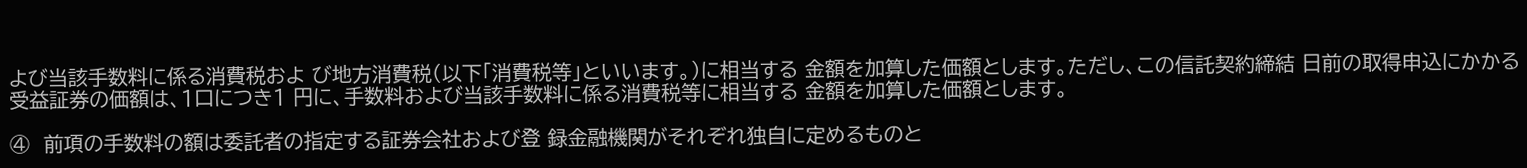よび当該手数料に係る消費税およ び地方消費税(以下「消費税等」といいます。)に相当する 金額を加算した価額とします。ただし、この信託契約締結 日前の取得申込にかかる受益証券の価額は、1口につき1 円に、手数料および当該手数料に係る消費税等に相当する 金額を加算した価額とします。

④  前項の手数料の額は委託者の指定する証券会社および登 録金融機関がそれぞれ独自に定めるものと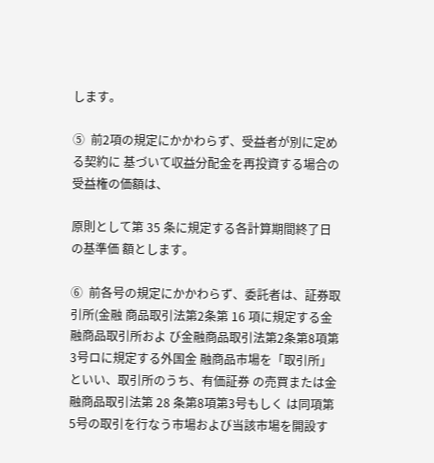します。

⑤  前2項の規定にかかわらず、受益者が別に定める契約に 基づいて収益分配金を再投資する場合の受益権の価額は、

原則として第 35 条に規定する各計算期間終了日の基準価 額とします。

⑥  前各号の規定にかかわらず、委託者は、証券取引所(金融 商品取引法第2条第 16 項に規定する金融商品取引所およ び金融商品取引法第2条第8項第3号ロに規定する外国金 融商品市場を「取引所」といい、取引所のうち、有価証券 の売買または金融商品取引法第 28 条第8項第3号もしく は同項第5号の取引を行なう市場および当該市場を開設す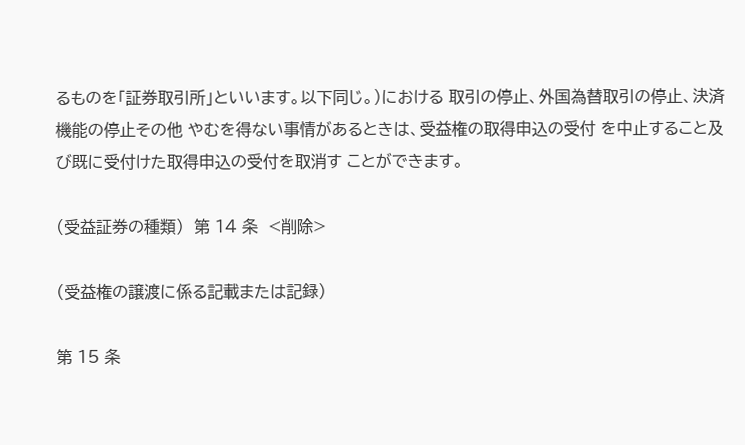るものを「証券取引所」といいます。以下同じ。)における 取引の停止、外国為替取引の停止、決済機能の停止その他 やむを得ない事情があるときは、受益権の取得申込の受付 を中止すること及び既に受付けた取得申込の受付を取消す ことができます。

(受益証券の種類)  第 14 条  <削除>

(受益権の譲渡に係る記載または記録)

第 15 条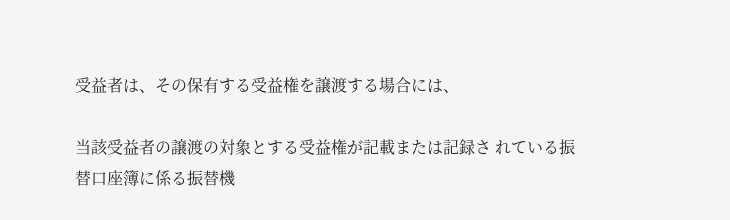受益者は、その保有する受益権を譲渡する場合には、

当該受益者の譲渡の対象とする受益権が記載または記録さ れている振替口座簿に係る振替機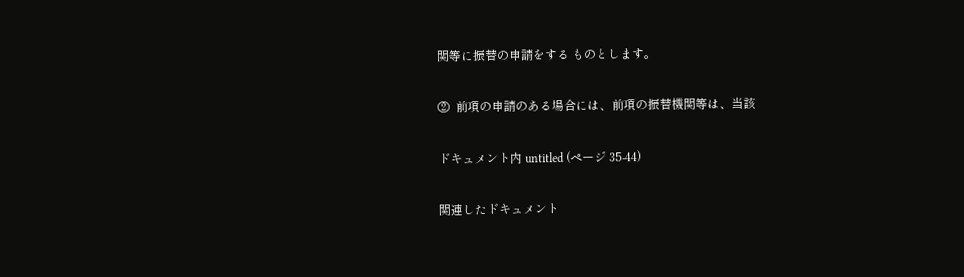関等に振替の申請をする ものとします。

②  前項の申請のある場合には、前項の振替機関等は、当該

ドキュメント内 untitled (ページ 35-44)

関連したドキュメント